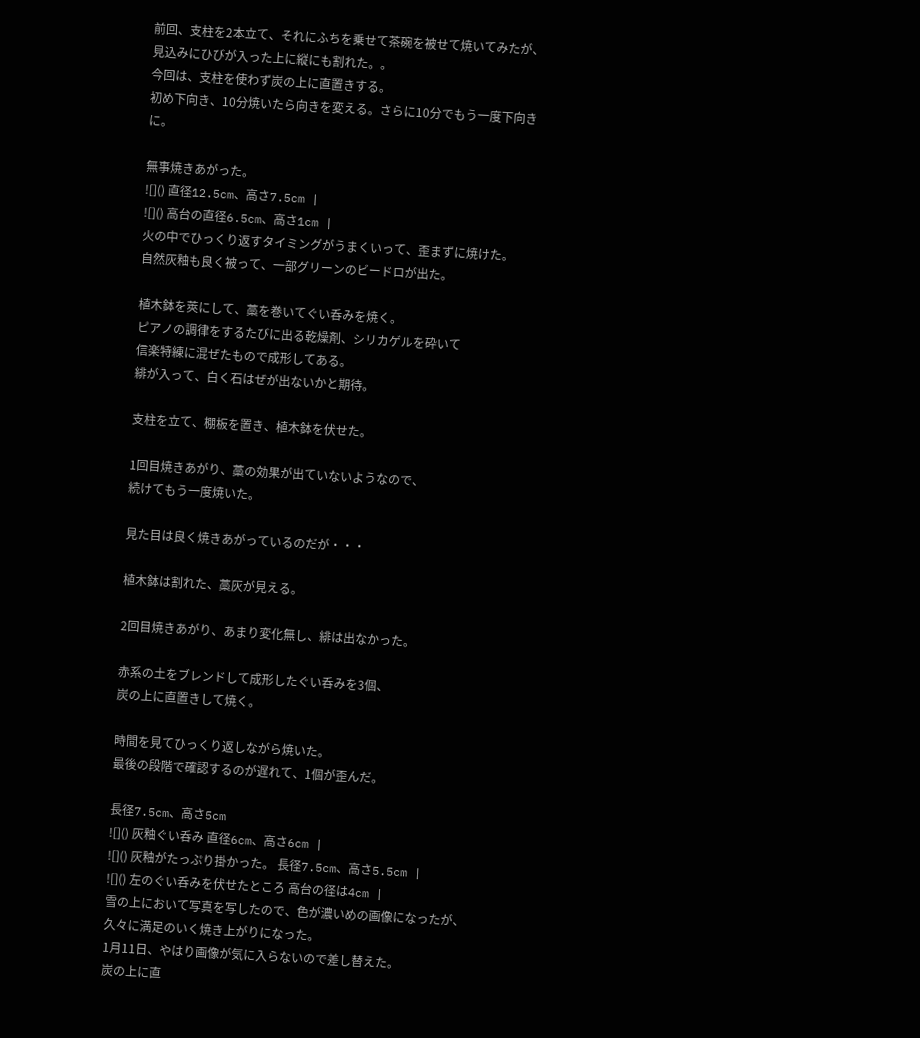前回、支柱を2本立て、それにふちを乗せて茶碗を被せて焼いてみたが、
見込みにひびが入った上に縦にも割れた。。
今回は、支柱を使わず炭の上に直置きする。
初め下向き、10分焼いたら向きを変える。さらに10分でもう一度下向きに。

無事焼きあがった。
![]() 直径12.5cm、高さ7.5cm |
![]() 高台の直径6.5cm、高さ1cm |
火の中でひっくり返すタイミングがうまくいって、歪まずに焼けた。
自然灰釉も良く被って、一部グリーンのビードロが出た。

植木鉢を莢にして、藁を巻いてぐい呑みを焼く。
ピアノの調律をするたびに出る乾燥剤、シリカゲルを砕いて
信楽特練に混ぜたもので成形してある。
緋が入って、白く石はぜが出ないかと期待。

支柱を立て、棚板を置き、植木鉢を伏せた。

1回目焼きあがり、藁の効果が出ていないようなので、
続けてもう一度焼いた。

見た目は良く焼きあがっているのだが・・・

植木鉢は割れた、藁灰が見える。

2回目焼きあがり、あまり変化無し、緋は出なかった。

赤系の土をブレンドして成形したぐい呑みを3個、
炭の上に直置きして焼く。

時間を見てひっくり返しながら焼いた。
最後の段階で確認するのが遅れて、1個が歪んだ。

長径7.5cm、高さ5cm
![]() 灰釉ぐい呑み 直径6cm、高さ6cm |
![]() 灰釉がたっぷり掛かった。 長径7.5cm、高さ5.5cm |
![]() 左のぐい呑みを伏せたところ 高台の径は4cm |
雪の上において写真を写したので、色が濃いめの画像になったが、
久々に満足のいく焼き上がりになった。
1月11日、やはり画像が気に入らないので差し替えた。
炭の上に直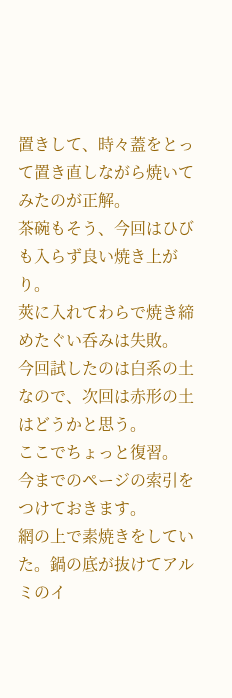置きして、時々蓋をとって置き直しながら焼いてみたのが正解。
茶碗もそう、今回はひびも入らず良い焼き上がり。
莢に入れてわらで焼き締めたぐい呑みは失敗。
今回試したのは白系の土なので、次回は赤形の土はどうかと思う。
ここでちょっと復習。
今までのページの索引をつけておきます。
網の上で素焼きをしていた。鍋の底が抜けてアルミのイ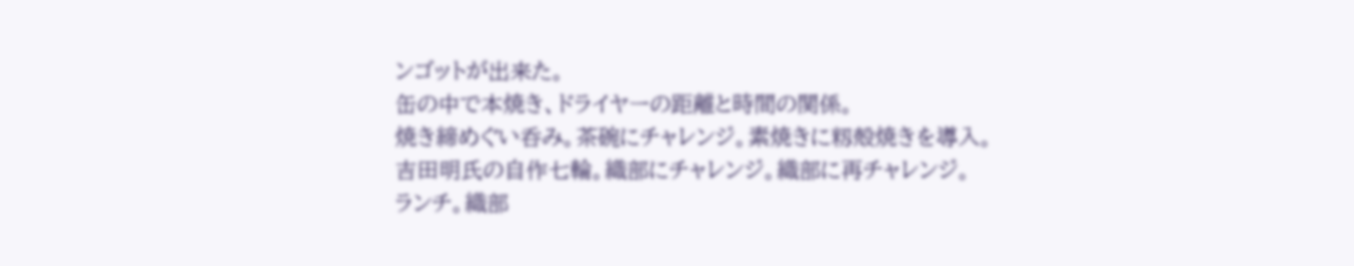ンゴットが出来た。
缶の中で本焼き、ドライヤーの距離と時間の関係。
焼き締めぐい呑み。茶碗にチャレンジ。素焼きに籾殻焼きを導入。
吉田明氏の自作七輪。織部にチャレンジ。織部に再チャレンジ。
ランチ。織部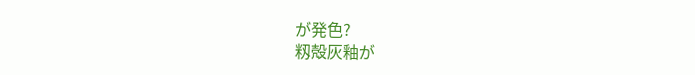が発色?
籾殻灰釉が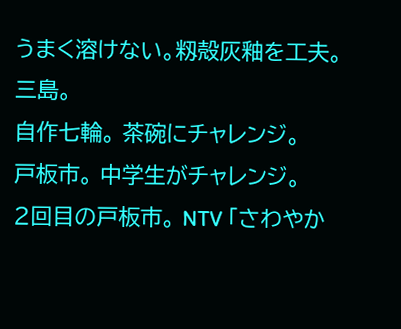うまく溶けない。籾殻灰釉を工夫。三島。
自作七輪。 茶碗にチャレンジ。
戸板市。 中学生がチャレンジ。
2回目の戸板市。 NTV 「さわやか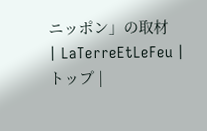ニッポン」の取材
| LaTerreEtLeFeu | トップ |